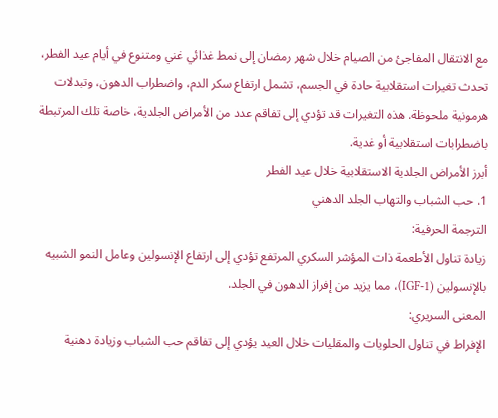مع الانتقال المفاجئ من الصيام خلال شهر رمضان إلى نمط غذائي غني ومتنوع في أيام عيد الفطر، تحدث تغيرات استقلابية حادة في الجسم، تشمل ارتفاع سكر الدم، واضطراب الدهون، وتبدلات هرمونية ملحوظة. هذه التغيرات قد تؤدي إلى تفاقم عدد من الأمراض الجلدية، خاصة تلك المرتبطة باضطرابات استقلابية أو غدية.
أبرز الأمراض الجلدية الاستقلابية خلال عيد الفطر
1. حب الشباب والتهاب الجلد الدهني
الترجمة الحرفية:
زيادة تناول الأطعمة ذات المؤشر السكري المرتفع تؤدي إلى ارتفاع الإنسولين وعامل النمو الشبيه بالإنسولين (IGF-1)، مما يزيد من إفراز الدهون في الجلد.
المعنى السريري:
الإفراط في تناول الحلويات والمقليات خلال العيد يؤدي إلى تفاقم حب الشباب وزيادة دهنية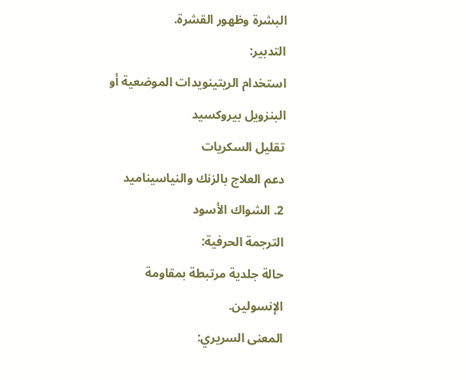البشرة وظهور القشرة.
التدبير:
استخدام الريتينويدات الموضعية أو البنزويل بيروكسيد
تقليل السكريات
دعم العلاج بالزنك والنياسيناميد
2. الشواك الأسود
الترجمة الحرفية:
حالة جلدية مرتبطة بمقاومة الإنسولين.
المعنى السريري: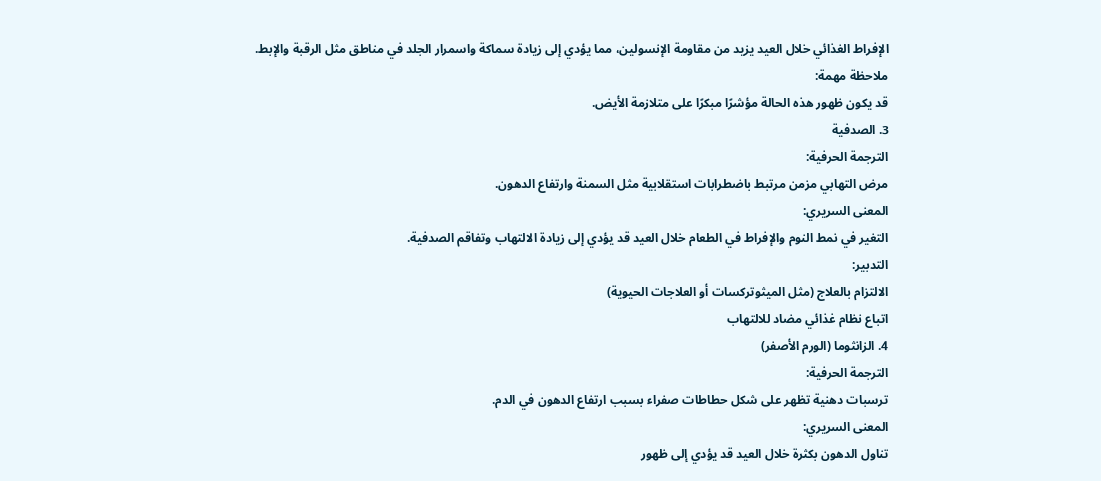الإفراط الغذائي خلال العيد يزيد من مقاومة الإنسولين، مما يؤدي إلى زيادة سماكة واسمرار الجلد في مناطق مثل الرقبة والإبط.
ملاحظة مهمة:
قد يكون ظهور هذه الحالة مؤشرًا مبكرًا على متلازمة الأيض.
3. الصدفية
الترجمة الحرفية:
مرض التهابي مزمن مرتبط باضطرابات استقلابية مثل السمنة وارتفاع الدهون.
المعنى السريري:
التغير في نمط النوم والإفراط في الطعام خلال العيد قد يؤدي إلى زيادة الالتهاب وتفاقم الصدفية.
التدبير:
الالتزام بالعلاج (مثل الميثوتركسات أو العلاجات الحيوية)
اتباع نظام غذائي مضاد للالتهاب
4. الزانثوما (الورم الأصفر)
الترجمة الحرفية:
ترسبات دهنية تظهر على شكل حطاطات صفراء بسبب ارتفاع الدهون في الدم.
المعنى السريري:
تناول الدهون بكثرة خلال العيد قد يؤدي إلى ظهور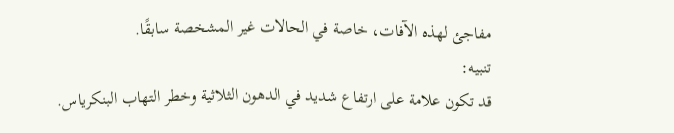مفاجئ لهذه الآفات، خاصة في الحالات غير المشخصة سابقًا.
تنبيه:
قد تكون علامة على ارتفاع شديد في الدهون الثلاثية وخطر التهاب البنكرياس.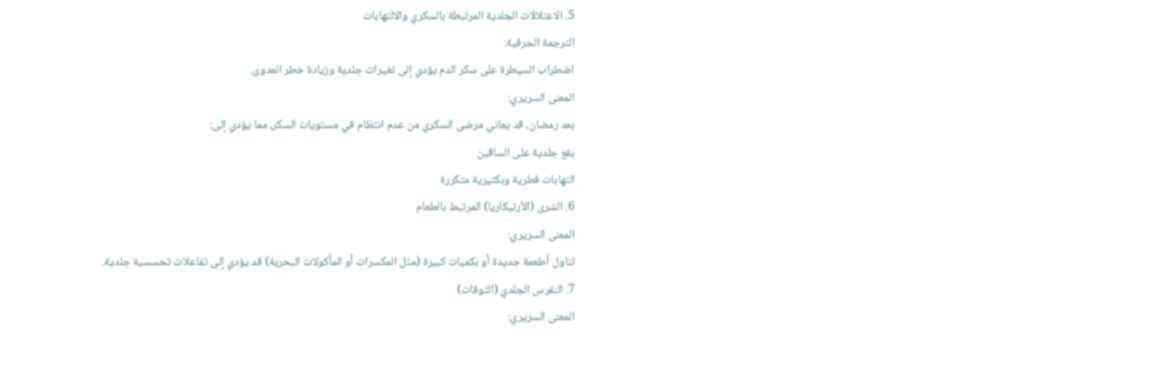5. الاعتلالات الجلدية المرتبطة بالسكري والالتهابات
الترجمة الحرفية:
اضطراب السيطرة على سكر الدم يؤدي إلى تغيرات جلدية وزيادة خطر العدوى.
المعنى السريري:
بعد رمضان، قد يعاني مرضى السكري من عدم انتظام في مستويات السكر، مما يؤدي إلى:
بقع جلدية على الساقين
التهابات فطرية وبكتيرية متكررة
6. الشرى (الأرتيكاريا) المرتبط بالطعام
المعنى السريري:
تناول أطعمة جديدة أو بكميات كبيرة (مثل المكسرات أو المأكولات البحرية) قد يؤدي إلى تفاعلات تحسسية جلدية.
7. النقرس الجلدي (التوفات)
المعنى السريري: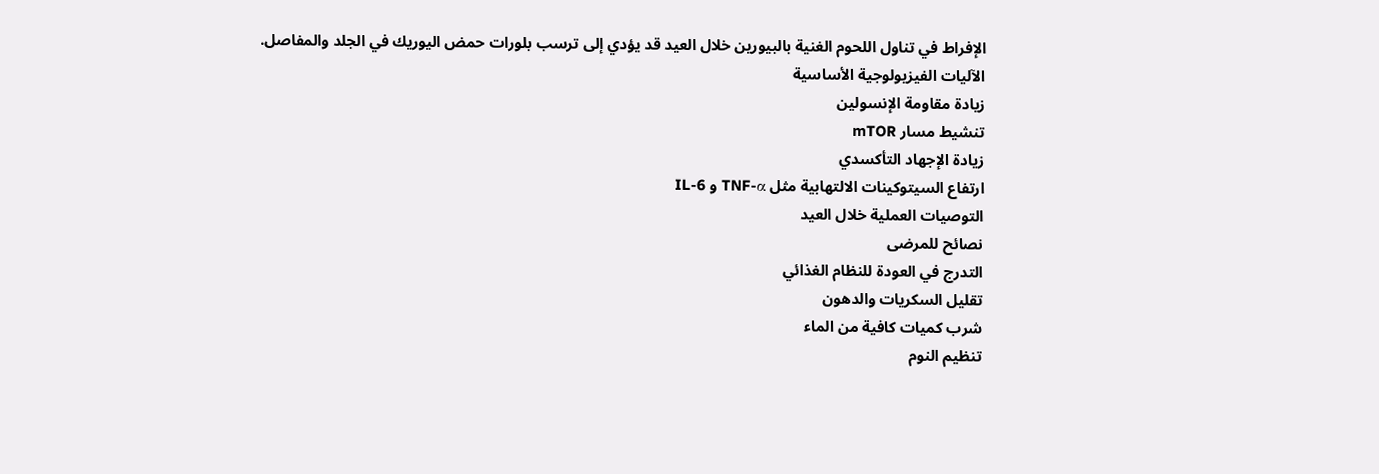الإفراط في تناول اللحوم الغنية بالبيورين خلال العيد قد يؤدي إلى ترسب بلورات حمض اليوريك في الجلد والمفاصل.
الآليات الفيزيولوجية الأساسية
زيادة مقاومة الإنسولين
تنشيط مسار mTOR
زيادة الإجهاد التأكسدي
ارتفاع السيتوكينات الالتهابية مثل TNF-α و IL-6
التوصيات العملية خلال العيد
نصائح للمرضى
التدرج في العودة للنظام الغذائي
تقليل السكريات والدهون
شرب كميات كافية من الماء
تنظيم النوم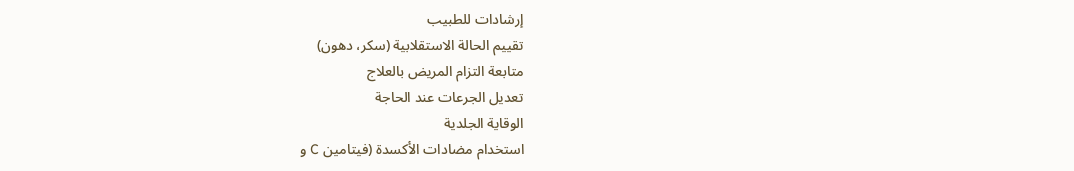إرشادات للطبيب
تقييم الحالة الاستقلابية (سكر، دهون)
متابعة التزام المريض بالعلاج
تعديل الجرعات عند الحاجة
الوقاية الجلدية
استخدام مضادات الأكسدة (فيتامين C و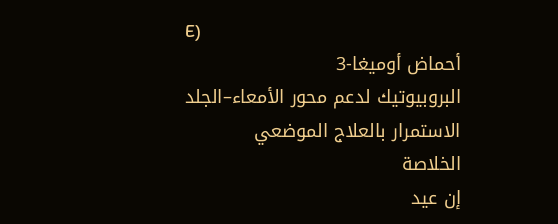E)
أحماض أوميغا-3
البروبيوتيك لدعم محور الأمعاء–الجلد
الاستمرار بالعلاج الموضعي
الخلاصة
إن عيد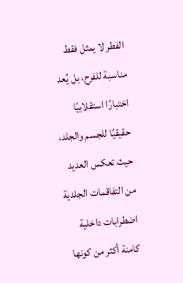الفطر لا يمثل فقط مناسبة للفرح، بل يُعد اختبارًا استقلابيًا حقيقيًا للجسم والجلد، حيث تعكس العديد من التفاقمات الجلدية اضطرابات داخلية كامنة أكثر من كونها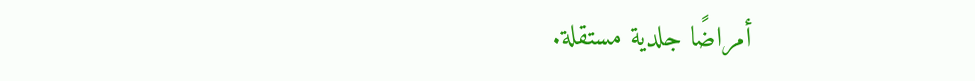أمراضًا جلدية مستقلة.